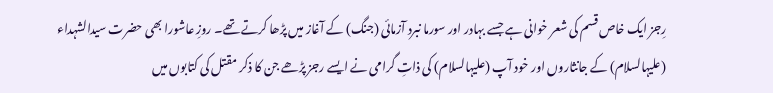رِجز ایک خاص قسم کی شعر خوانی ہے جسے بہادر اور سورما نبرد آزمائی (جنگ) کے آغاز میں پڑھا کرتے تھے۔ روزِ عاشورا بھی حضرت سیدالشہداء (علیہالسلام) کے جانثاروں اور خود آپ (علیہالسلام) کی ذاتِ گرامی نے ایسے رجز پڑھے جن کا ذکر مقتل کی کتابوں میں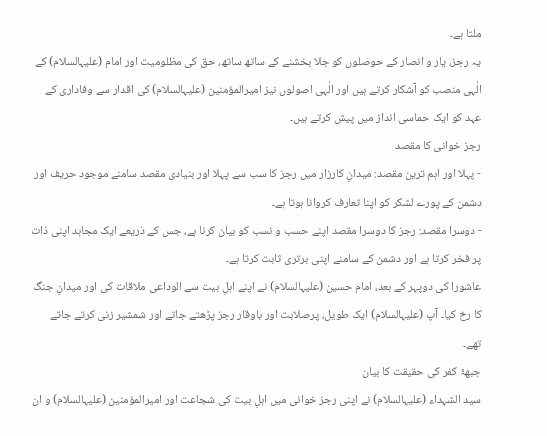ملتا ہے۔
یہ رجز، یار و انصار کے حوصلوں کو جلا بخشنے کے ساتھ ساتھ، حق کی مظلومیت اور امام (علیہالسلام) کے الٰہی منصب کو آشکار کرتے ہیں اور الٰہی اصولوں نیز امیرالمؤمنین (علیہالسلام) کی اقدار سے وفاداری کے عہد کو ایک حماسی انداز میں پیش کرتے ہیں۔
رجز خوانی کا مقصد
- پہلا اور اہم ترین مقصد: میدانِ کارزار میں رجز کا سب سے پہلا اور بنیادی مقصد سامنے موجود حریف اور دشمن کے پورے لشکر کو اپنا تعارف کروانا ہوتا ہے۔
- دوسرا مقصد: رجز کا دوسرا مقصد اپنے حسب و نسب کو بیان کرنا ہے، جس کے ذریعے ایک مجاہد اپنی ذات پر فخر کرتا ہے اور دشمن کے سامنے اپنی برتری ثابت کرتا ہے۔
عاشورا کی دوپہر کے بعد، امام حسین (علیہالسلام) نے اپنے اہلِ بیت سے الوداعی ملاقات کی اور میدانِ جنگ کا رخ کیا۔ آپ (علیہالسلام) ایک طویل، پرصلابت اور باوقار رجز پڑھتے جاتے اور شمشیر زنی کرتے جاتے تھے۔
جبهۂ کفر کی حقیقت کا بیان
سید الشہداء (علیہالسلام) نے اپنی رجز خوانی میں اہلِ بیت کی شجاعت اور امیرالمؤمنین (علیہالسلام) و ان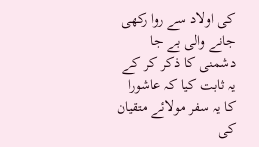کی اولاد سے روا رکھی جانے والی بے جا دشمنی کا ذکر کر کے یہ ثابت کیا کہ عاشورا کا یہ سفر مولائے متقیان کی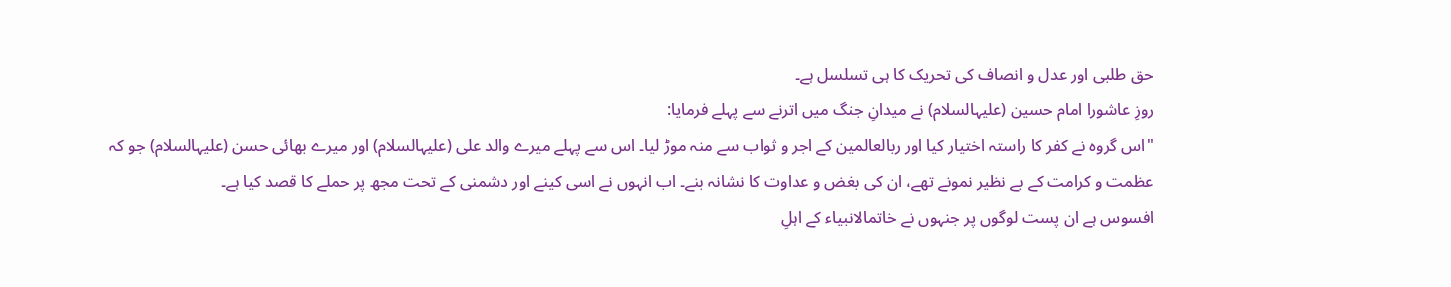حق طلبی اور عدل و انصاف کی تحریک کا ہی تسلسل ہے۔
روزِ عاشورا امام حسین (علیہالسلام) نے میدانِ جنگ میں اترنے سے پہلے فرمایا:
"اس گروہ نے کفر کا راستہ اختیار کیا اور ربالعالمین کے اجر و ثواب سے منہ موڑ لیا۔ اس سے پہلے میرے والد علی (علیہالسلام) اور میرے بھائی حسن (علیہالسلام) جو کہ عظمت و کرامت کے بے نظیر نمونے تھے، ان کی بغض و عداوت کا نشانہ بنے۔ اب انہوں نے اسی کینے اور دشمنی کے تحت مجھ پر حملے کا قصد کیا ہے۔
افسوس ہے ان پست لوگوں پر جنہوں نے خاتمالانبیاء کے اہلِ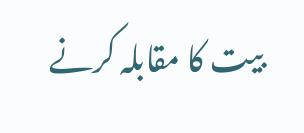بیت کا مقابلہ کرنے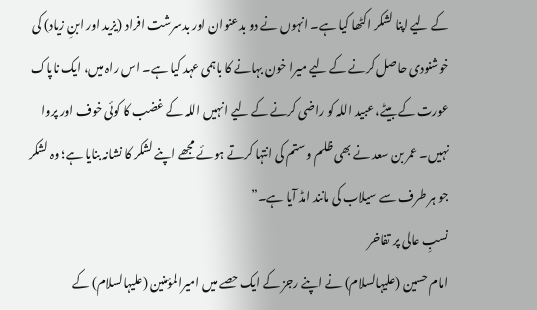کے لیے اپنا لشکر اکٹھا کیا ہے۔ انہوں نے دو بدعنوان اور بدسرشت افراد (یزید اور ابنِ زیاد) کی خوشنودی حاصل کرنے کے لیے میرا خون بہانے کا باہمی عہد کیا ہے۔ اس راہ میں، ایک ناپاک عورت کے بیٹے، عبید اللہ کو راضی کرنے کے لیے انہیں اللہ کے غضب کا کوئی خوف اور پروا نہیں۔ عمر بن سعد نے بھی ظلم و ستم کی انتہا کرتے ہوئے مجھے اپنے لشکر کا نشانہ بنایا ہے؛ وہ لشکر جو ہر طرف سے سیلاب کی مانند امڈ آیا ہے۔”
نسبِ عالی پر تفاخر
امام حسین (علیہالسلام) نے اپنے رجز کے ایک حصے میں امیرالمؤمنین (علیہالسلام) کے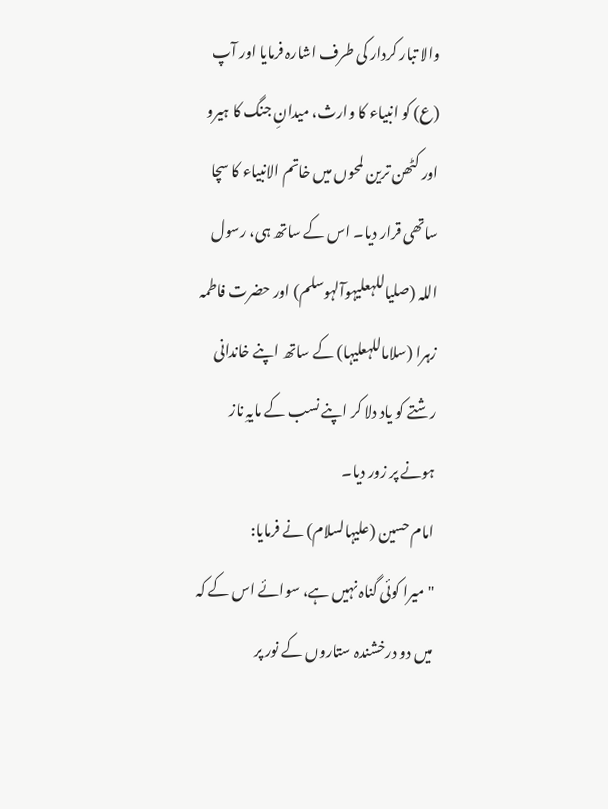والا تبار کردار کی طرف اشارہ فرمایا اور آپ (ع) کو انبیاء کا وارث، میدانِ جنگ کا ہیرو اور کٹھن ترین لمحوں میں خاتم الانبیاء کا سچا ساتھی قرار دیا۔ اس کے ساتھ ہی، رسول اللہ (صلیاللہعلیہوآلہوسلم) اور حضرت فاطمہ زہرا (سلاماللہعلیہا) کے ساتھ اپنے خاندانی رشتے کو یاد دلا کر اپنے نسب کے مایہِ ناز ہونے پر زور دیا۔
امام حسین (علیہالسلام) نے فرمایا:
"میرا کوئی گناہ نہیں ہے، سوائے اس کے کہ میں دو درخشندہ ستاروں کے نور پر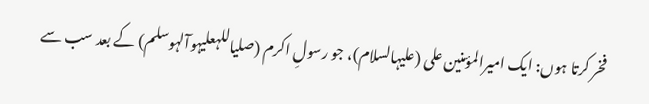فخر کرتا ہوں: ایک امیرالمؤمنین علی (علیہالسلام)، جو رسولِ اکرم (صلیاللہعلیہوآلہوسلم) کے بعد سب سے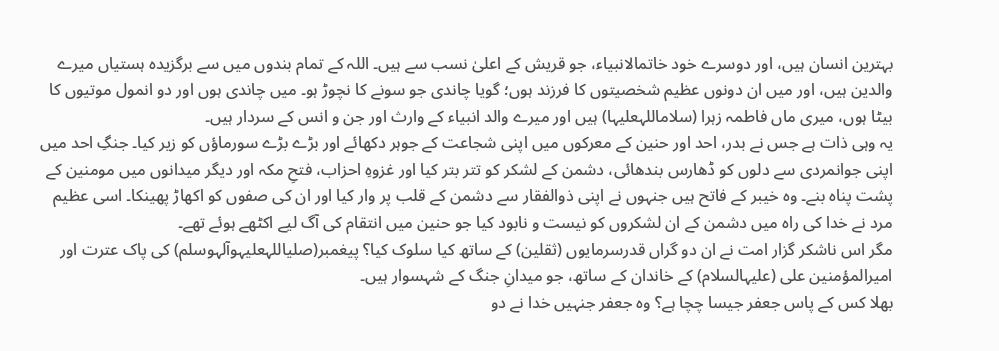بہترین انسان ہیں، اور دوسرے خود خاتمالانبیاء، جو قریش کے اعلیٰ نسب سے ہیں۔ اللہ کے تمام بندوں میں سے برگزیدہ ہستیاں میرے والدین ہیں، اور میں ان دونوں عظیم شخصیتوں کا فرزند ہوں؛ گویا چاندی جو سونے کا نچوڑ ہو۔ میں چاندی ہوں اور دو انمول موتیوں کا بیٹا ہوں، میری ماں فاطمہ زہرا (سلاماللہعلیہا) ہیں اور میرے والد انبیاء کے وارث اور جن و انس کے سردار ہیں۔
یہ وہی ذات ہے جس نے بدر، احد اور حنین کے معرکوں میں اپنی شجاعت کے جوہر دکھائے اور بڑے بڑے سورماؤں کو زیر کیا۔ جنگِ احد میں اپنی جوانمردی سے دلوں کو ڈھارس بندھائی، دشمن کے لشکر کو تتر بتر کیا اور غزوہِ احزاب، فتحِ مکہ اور دیگر میدانوں میں مومنین کے پشت پناہ بنے۔ وہ خیبر کے فاتح ہیں جنہوں نے اپنی ذوالفقار سے دشمن کے قلب پر وار کیا اور ان کی صفوں کو اکھاڑ پھینکا۔ اسی عظیم مرد نے خدا کی راہ میں دشمن کے ان لشکروں کو نیست و نابود کیا جو حنین میں انتقام کی آگ لیے اکٹھے ہوئے تھے۔
مگر اس ناشکر گزار امت نے ان دو گراں قدرسرمایوں (ثقلین) کے ساتھ کیا سلوک کیا؟ پیغمبر(صلیاللہعلیہوآلہوسلم) کی پاک عترت اور امیرالمؤمنین علی (علیہالسلام) کے خاندان کے ساتھ، جو میدانِ جنگ کے شہسوار ہیں۔
بھلا کس کے پاس جعفر جیسا چچا ہے؟ وہ جعفر جنہیں خدا نے دو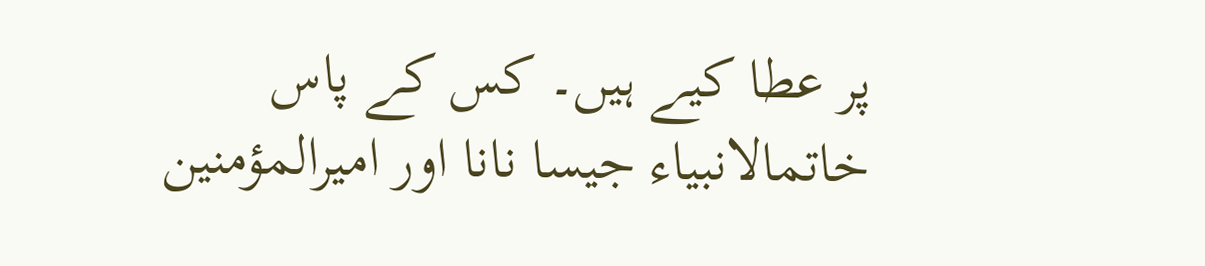پر عطا کیے ہیں۔ کس کے پاس خاتمالانبیاء جیسا نانا اور امیرالمؤمنین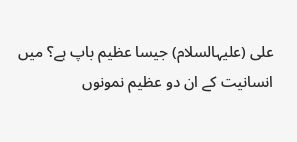علی (علیہالسلام) جیسا عظیم باپ ہے؟ میں انسانیت کے ان دو عظیم نمونوں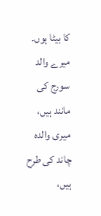کا بیٹا ہوں۔
میرے والد سورج کی مانند ہیں، میری والدہ چاند کی طرح ہیں،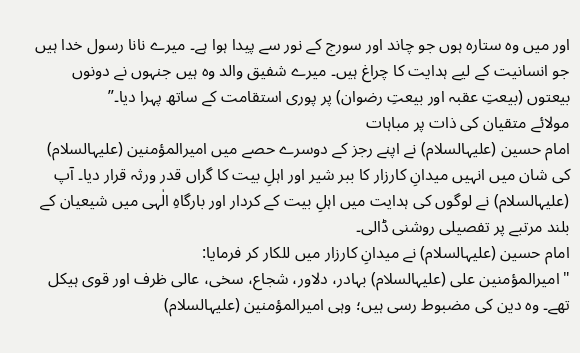اور میں وہ ستارہ ہوں جو چاند اور سورج کے نور سے پیدا ہوا ہے۔ میرے نانا رسول خدا ہیں جو انسانیت کے لیے ہدایت کا چراغ ہیں۔ میرے شفیق والد وہ ہیں جنہوں نے دونوں بیعتوں (بیعتِ عقبہ اور بیعتِ رضوان) پر پوری استقامت کے ساتھ پہرا دیا۔”
مولائے متقیان کی ذات پر مباہات
امام حسین (علیہالسلام) نے اپنے رجز کے دوسرے حصے میں امیرالمؤمنین (علیہالسلام) کی شان میں انہیں میدانِ کارزار کا ببر شیر اور اہلِ بیت کا گراں قدر ورثہ قرار دیا۔ آپ (علیہالسلام) نے لوگوں کی ہدایت میں اہلِ بیت کے کردار اور بارگاہِ الٰہی میں شیعیان کے بلند مرتبے پر تفصیلی روشنی ڈالی۔
امام حسین (علیہالسلام) نے میدانِ کارزار میں للکار کر فرمایا:
"امیرالمؤمنین علی (علیہالسلام) بہادر، دلاور، شجاع، سخی، عالی ظرف اور قوی ہیکل تھے۔ وہ دین کی مضبوط رسی ہیں؛ وہی امیرالمؤمنین (علیہالسلام)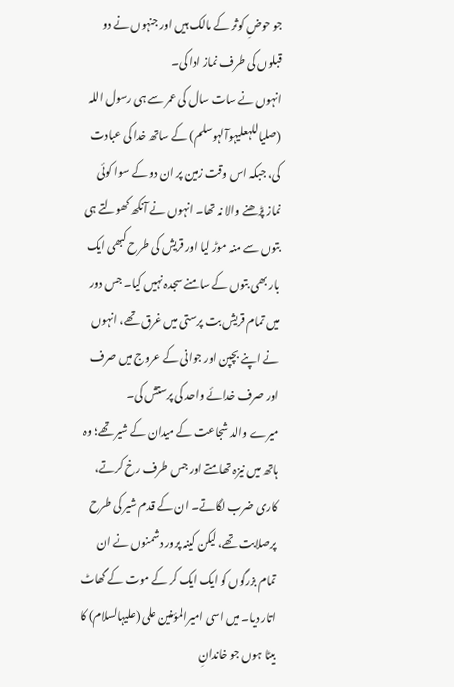جو حوضِ کوثر کے مالک ہیں اور جنہوں نے دو قبلوں کی طرف نماز ادا کی۔
انہوں نے سات سال کی عمر سے ہی رسول اللہ (صلیاللہعلیہوآلہوسلم) کے ساتھ خدا کی عبادت کی، جبکہ اس وقت زمین پر ان دو کے سوا کوئی نماز پڑھنے والا نہ تھا۔ انہوں نے آنکھ کھولتے ہی بتوں سے منہ موڑ لیا اور قریش کی طرح کبھی ایک بار بھی بتوں کے سامنے سجدہ نہیں کیا۔ جس دور میں تمام قریش بت پرستی میں غرق تھے، انہوں نے اپنے بچپن اور جوانی کے عروج میں صرف اور صرف خدائے واحد کی پرستش کی۔
میرے والد شجاعت کے میدان کے شیر تھے؛ وہ ہاتھ میں نیزہ تھامتے اور جس طرف رخ کرتے، کاری ضرب لگاتے۔ ان کے قدم شیر کی طرح پرصلابت تھے، لیکن کینہ پرور دشمنوں نے ان تمام بزرگوں کو ایک ایک کر کے موت کے گھاٹ اتار دیا۔ میں اسی امیرالمؤمنین علی (علیہالسلام) کا بیٹا ہوں جو خاندانِ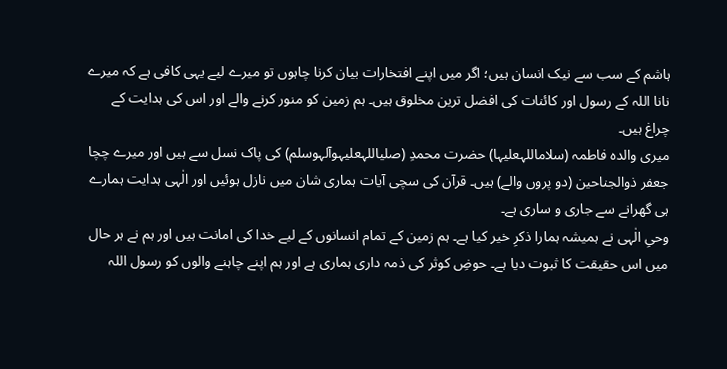ہاشم کے سب سے نیک انسان ہیں؛ اگر میں اپنے افتخارات بیان کرنا چاہوں تو میرے لیے یہی کافی ہے کہ میرے نانا اللہ کے رسول اور کائنات کی افضل ترین مخلوق ہیں۔ ہم زمین کو منور کرنے والے اور اس کی ہدایت کے چراغ ہیں۔
میری والدہ فاطمہ (سلاماللہعلیہا) حضرت محمدِ (صلیاللہعلیہوآلہوسلم) کی پاک نسل سے ہیں اور میرے چچا جعفر ذوالجناحین (دو پروں والے) ہیں۔ قرآن کی سچی آیات ہماری شان میں نازل ہوئیں اور الٰہی ہدایت ہمارے ہی گھرانے سے جاری و ساری ہے۔
وحیِ الٰہی نے ہمیشہ ہمارا ذکرِ خیر کیا ہے۔ ہم زمین کے تمام انسانوں کے لیے خدا کی امانت ہیں اور ہم نے ہر حال میں اس حقیقت کا ثبوت دیا ہے۔ حوضِ کوثر کی ذمہ داری ہماری ہے اور ہم اپنے چاہنے والوں کو رسول اللہ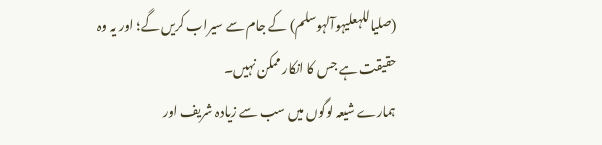(صلیاللہعلیہوآلہوسلم) کے جام سے سیراب کریں گے؛ اور یہ وہ حقیقت ہے جس کا انکار ممکن نہیں۔
ہمارے شیعہ لوگوں میں سب سے زیادہ شریف اور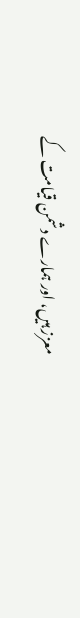معزز ہیں، اور ہمارے دشمن قیامت کے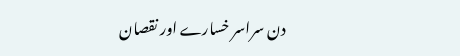دن سراسر خسارے اور نقصان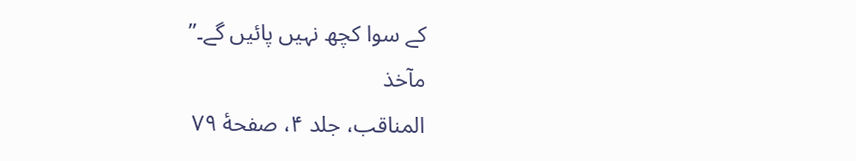کے سوا کچھ نہیں پائیں گے۔”
مآخذ
المناقب، جلد ۴، صفحۀ ۷۹